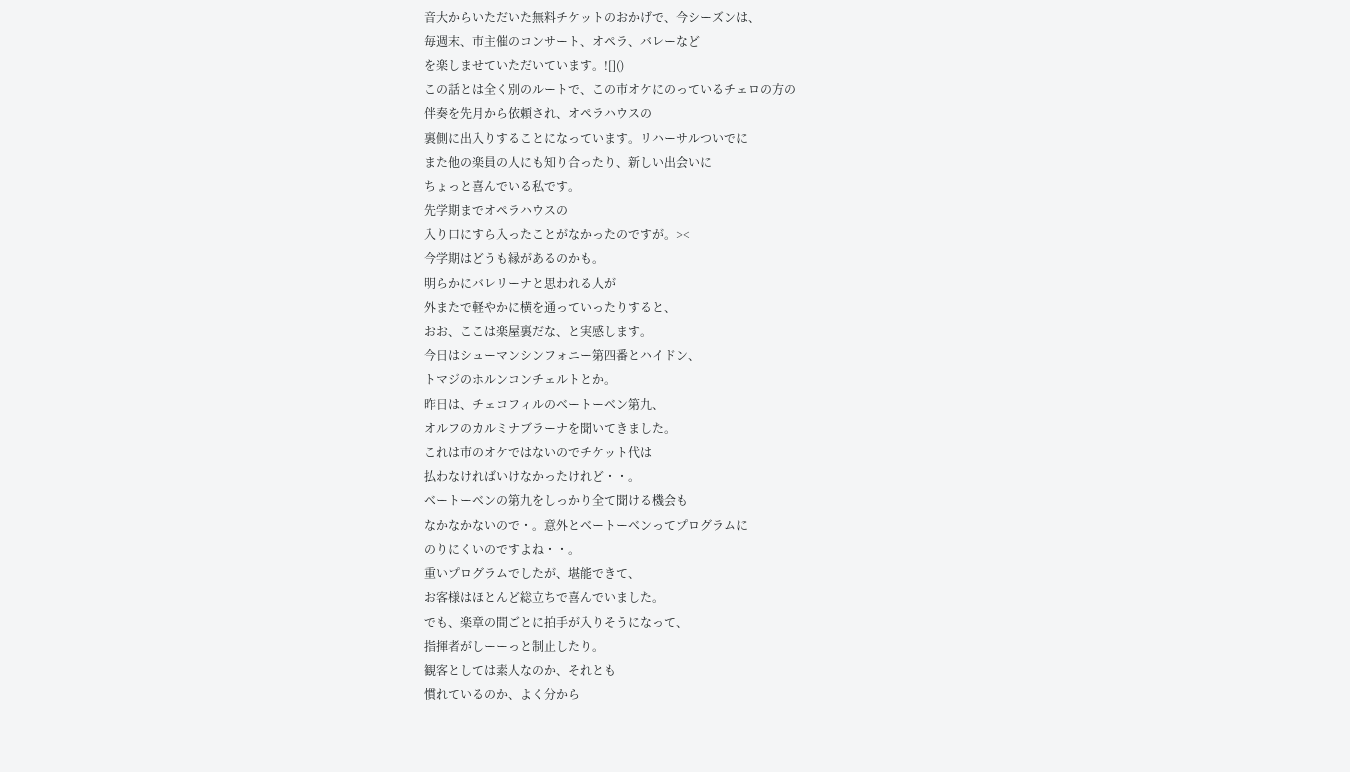音大からいただいた無料チケットのおかげで、今シーズンは、
毎週末、市主催のコンサート、オペラ、バレーなど
を楽しませていただいています。![]()
この話とは全く別のルートで、この市オケにのっているチェロの方の
伴奏を先月から依頼され、オペラハウスの
裏側に出入りすることになっています。リハーサルついでに
また他の楽員の人にも知り合ったり、新しい出会いに
ちょっと喜んでいる私です。
先学期までオペラハウスの
入り口にすら入ったことがなかったのですが。><
今学期はどうも縁があるのかも。
明らかにバレリーナと思われる人が
外またで軽やかに横を通っていったりすると、
おお、ここは楽屋裏だな、と実感します。
今日はシューマンシンフォニー第四番とハイドン、
トマジのホルンコンチェルトとか。
昨日は、チェコフィルのベートーベン第九、
オルフのカルミナブラーナを聞いてきました。
これは市のオケではないのでチケット代は
払わなければいけなかったけれど・・。
ベートーベンの第九をしっかり全て聞ける機会も
なかなかないので・。意外とベートーベンってプログラムに
のりにくいのですよね・・。
重いプログラムでしたが、堪能できて、
お客様はほとんど総立ちで喜んでいました。
でも、楽章の間ごとに拍手が入りそうになって、
指揮者がしーーっと制止したり。
観客としては素人なのか、それとも
慣れているのか、よく分から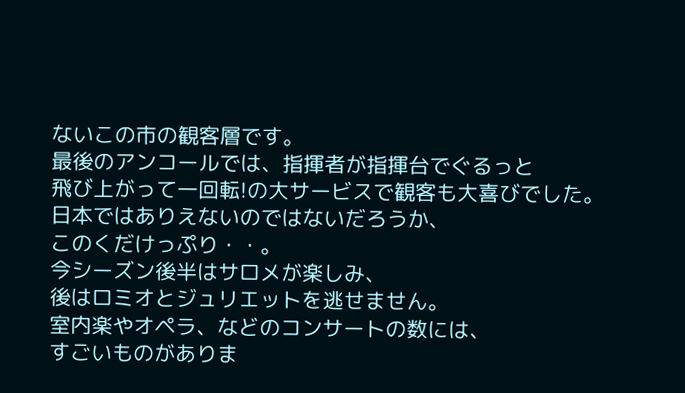ないこの市の観客層です。
最後のアンコールでは、指揮者が指揮台でぐるっと
飛び上がって一回転!の大サービスで観客も大喜びでした。
日本ではありえないのではないだろうか、
このくだけっぷり・・。
今シーズン後半はサロメが楽しみ、
後はロミオとジュリエットを逃せません。
室内楽やオペラ、などのコンサートの数には、
すごいものがありま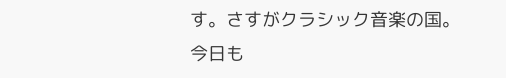す。さすがクラシック音楽の国。
今日も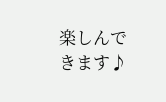楽しんできます♪